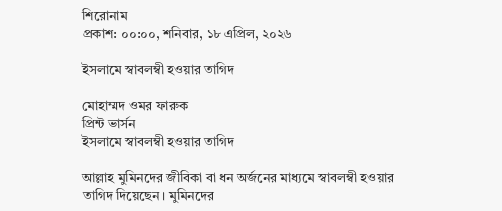শিরোনাম
প্রকাশ: ০০:০০, শনিবার, ১৮ এপ্রিল, ২০২৬

ইসলামে স্বাবলম্বী হওয়ার তাগিদ

মোহাম্মদ ওমর ফারুক
প্রিন্ট ভার্সন
ইসলামে স্বাবলম্বী হওয়ার তাগিদ

আল্লাহ মুমিনদের জীবিকা বা ধন অর্জনের মাধ্যমে স্বাবলম্বী হওয়ার তাগিদ দিয়েছেন। মুমিনদের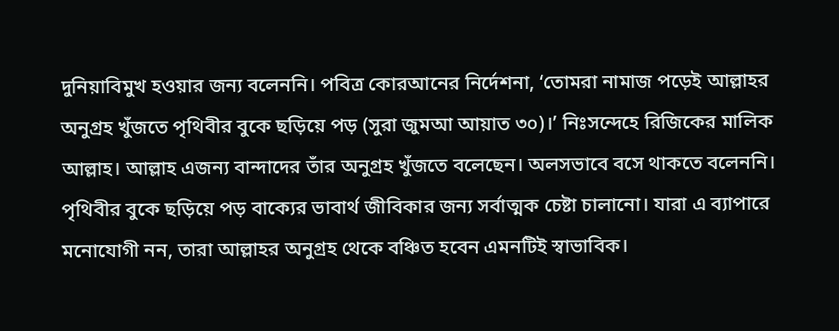দুনিয়াবিমুখ হওয়ার জন্য বলেননি। পবিত্র কোরআনের নির্দেশনা, ‘তোমরা নামাজ পড়েই আল্লাহর অনুগ্রহ খুঁজতে পৃথিবীর বুকে ছড়িয়ে পড় (সুরা জুমআ আয়াত ৩০)।’ নিঃসন্দেহে রিজিকের মালিক আল্লাহ। আল্লাহ এজন্য বান্দাদের তাঁর অনুগ্রহ খুঁজতে বলেছেন। অলসভাবে বসে থাকতে বলেননি। পৃথিবীর বুকে ছড়িয়ে পড় বাক্যের ভাবার্থ জীবিকার জন্য সর্বাত্মক চেষ্টা চালানো। যারা এ ব্যাপারে মনোযোগী নন, তারা আল্লাহর অনুগ্রহ থেকে বঞ্চিত হবেন এমনটিই স্বাভাবিক।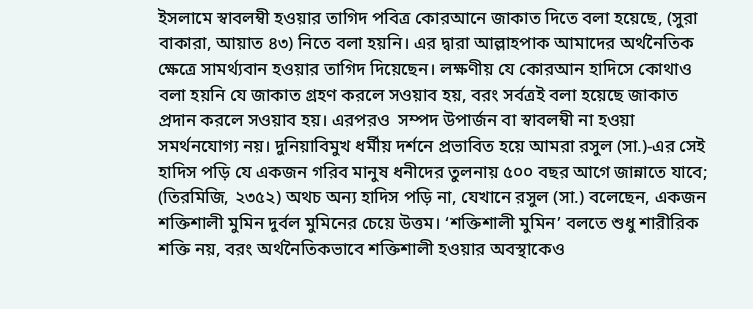ইসলামে স্বাবলম্বী হওয়ার তাগিদ পবিত্র কোরআনে জাকাত দিতে বলা হয়েছে, (সুরা বাকারা, আয়াত ৪৩) নিতে বলা হয়নি। এর দ্বারা আল্লাহপাক আমাদের অর্থনৈতিক ক্ষেত্রে সামর্থ্যবান হওয়ার তাগিদ দিয়েছেন। লক্ষণীয় যে কোরআন হাদিসে কোথাও বলা হয়নি যে জাকাত গ্রহণ করলে সওয়াব হয়, বরং সর্বত্রই বলা হয়েছে জাকাত প্রদান করলে সওয়াব হয়। এরপরও  সম্পদ উপার্জন বা স্বাবলম্বী না হওয়া সমর্থনযোগ্য নয়। দুনিয়াবিমুখ ধর্মীয় দর্শনে প্রভাবিত হয়ে আমরা রসুল (সা.)-এর সেই হাদিস পড়ি যে একজন গরিব মানুষ ধনীদের তুলনায় ৫০০ বছর আগে জান্নাতে যাবে; (তিরমিজি, ২৩৫২) অথচ অন্য হাদিস পড়ি না, যেখানে রসুল (সা.) বলেছেন, একজন শক্তিশালী মুমিন দুর্বল মুমিনের চেয়ে উত্তম। ‘শক্তিশালী মুমিন’ বলতে শুধু শারীরিক শক্তি নয়, বরং অর্থনৈতিকভাবে শক্তিশালী হওয়ার অবস্থাকেও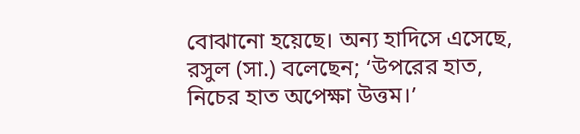বোঝানো হয়েছে। অন্য হাদিসে এসেছে, রসুল (সা.) বলেছেন; ‘উপরের হাত, নিচের হাত অপেক্ষা উত্তম।’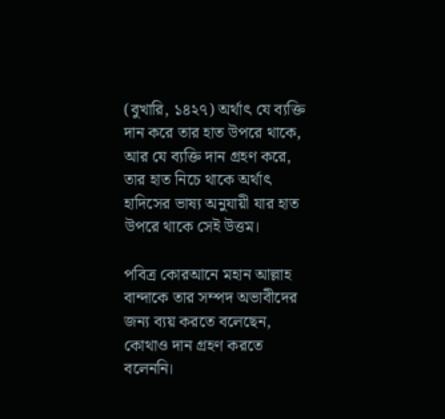(বুখারি, ১৪২৭) অর্থাৎ যে ব্যক্তি দান করে তার হাত উপরে থাকে, আর যে ব্যক্তি দান গ্রহণ করে, তার হাত নিচে থাকে অর্থাৎ হাদিসের ভাষ্য অনুযায়ী যার হাত উপরে থাকে সেই উত্তম।

পবিত্র কোরআনে মহান আল্লাহ বান্দাকে তার সম্পদ অভাবীদের জন্য ব্যয় করতে বলেছেন, কোথাও দান গ্রহণ করতে বলেননি।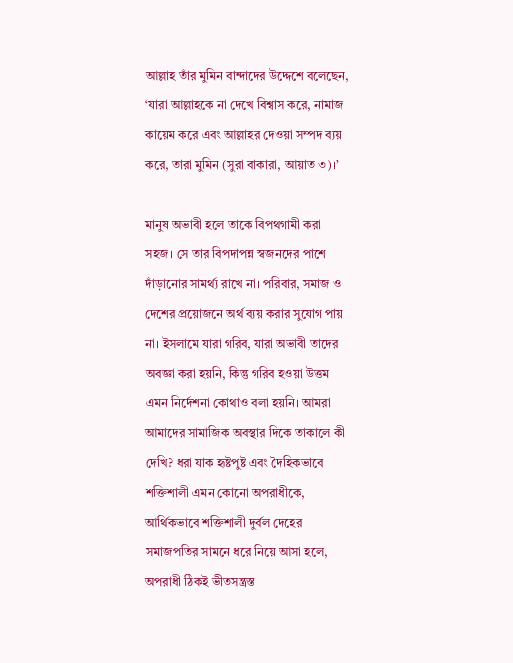আল্লাহ তাঁর মুমিন বান্দাদের উদ্দেশে বলেছেন, ‘যারা আল্লাহকে না দেখে বিশ্বাস করে, নামাজ কায়েম করে এবং আল্লাহর দেওয়া সম্পদ ব্যয় করে, তারা মুমিন (সুরা বাকারা, আয়াত ৩)।’

মানুষ অভাবী হলে তাকে বিপথগামী করা সহজ। সে তার বিপদাপন্ন স্বজনদের পাশে দাঁড়ানোর সামর্থ্য রাখে না। পরিবার, সমাজ ও দেশের প্রয়োজনে অর্থ ব্যয় করার সুযোগ পায় না। ইসলামে যারা গরিব, যারা অভাবী তাদের অবজ্ঞা করা হয়নি, কিন্তু গরিব হওয়া উত্তম এমন নির্দেশনা কোথাও বলা হয়নি। আমরা আমাদের সামাজিক অবস্থার দিকে তাকালে কী দেখি? ধরা যাক হৃষ্টপুষ্ট এবং দৈহিকভাবে শক্তিশালী এমন কোনো অপরাধীকে, আর্থিকভাবে শক্তিশালী দুর্বল দেহের সমাজপতির সামনে ধরে নিয়ে আসা হলে, অপরাধী ঠিকই ভীতসন্ত্রস্ত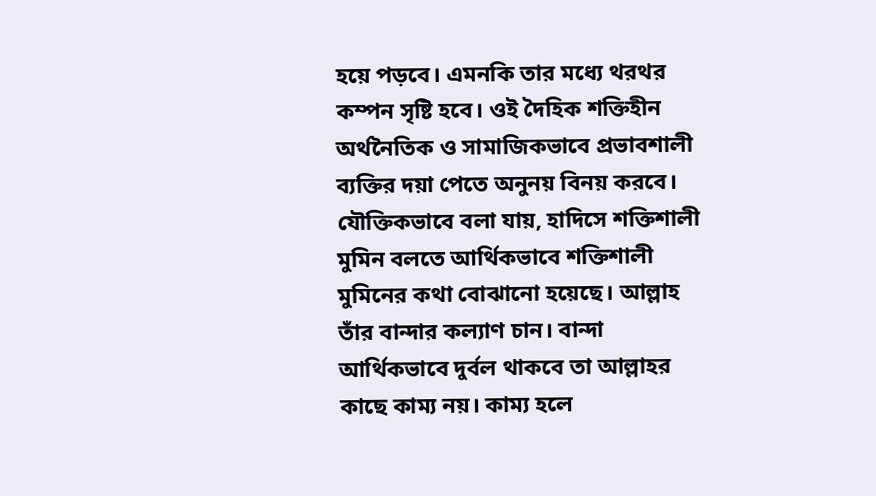হয়ে পড়বে। এমনকি তার মধ্যে থরথর কম্পন সৃষ্টি হবে। ওই দৈহিক শক্তিহীন অর্থনৈতিক ও সামাজিকভাবে প্রভাবশালী ব্যক্তির দয়া পেতে অনুনয় বিনয় করবে। যৌক্তিকভাবে বলা যায়, হাদিসে শক্তিশালী মুমিন বলতে আর্থিকভাবে শক্তিশালী মুমিনের কথা বোঝানো হয়েছে। আল্লাহ তাঁর বান্দার কল্যাণ চান। বান্দা আর্থিকভাবে দুর্বল থাকবে তা আল্লাহর কাছে কাম্য নয়। কাম্য হলে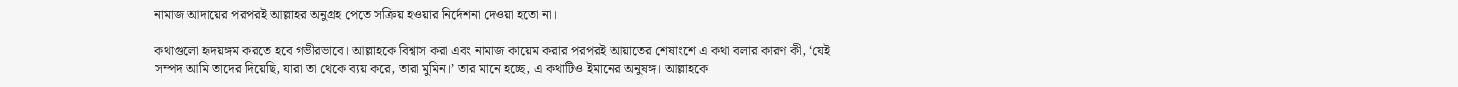নামাজ আদায়ের পরপরই আল্লাহর অনুগ্রহ পেতে সক্রিয় হওয়ার নির্দেশনা দেওয়া হতো না।

কথাগুলো হৃদয়ঙ্গম করতে হবে গভীরভাবে। আল্লাহকে বিশ্বাস করা এবং নামাজ কায়েম করার পরপরই আয়াতের শেষাংশে এ কথা বলার কারণ কী, ‘যেই সম্পদ আমি তাদের দিয়েছি, যারা তা থেকে ব্যয় করে, তারা মুমিন।’ তার মানে হচ্ছে, এ কথাটিও ইমানের অনুষঙ্গ। আল্লাহকে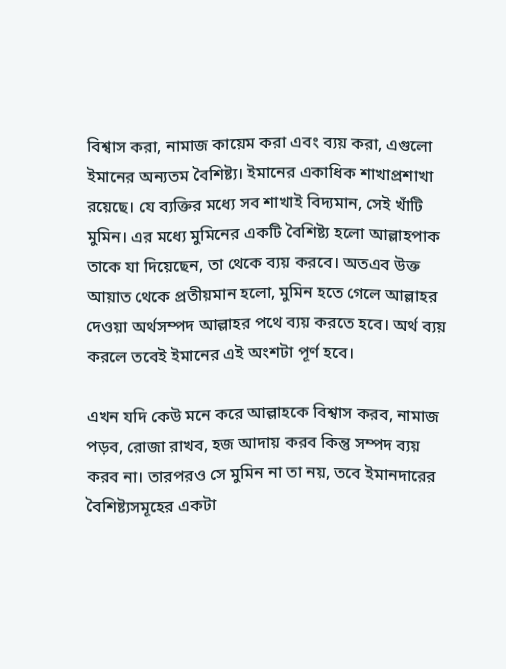বিশ্বাস করা, নামাজ কায়েম করা এবং ব্যয় করা, এগুলো ইমানের অন্যতম বৈশিষ্ট্য। ইমানের একাধিক শাখাপ্রশাখা রয়েছে। যে ব্যক্তির মধ্যে সব শাখাই বিদ্যমান, সেই খাঁটি মুমিন। এর মধ্যে মুমিনের একটি বৈশিষ্ট্য হলো আল্লাহপাক তাকে যা দিয়েছেন, তা থেকে ব্যয় করবে। অতএব উক্ত আয়াত থেকে প্রতীয়মান হলো, মুমিন হতে গেলে আল্লাহর দেওয়া অর্থসম্পদ আল্লাহর পথে ব্যয় করতে হবে। অর্থ ব্যয় করলে তবেই ইমানের এই অংশটা পূর্ণ হবে।

এখন যদি কেউ মনে করে আল্লাহকে বিশ্বাস করব, নামাজ পড়ব, রোজা রাখব, হজ আদায় করব কিন্তু সম্পদ ব্যয় করব না। তারপরও সে মুমিন না তা নয়, তবে ইমানদারের বৈশিষ্ট্যসমূহের একটা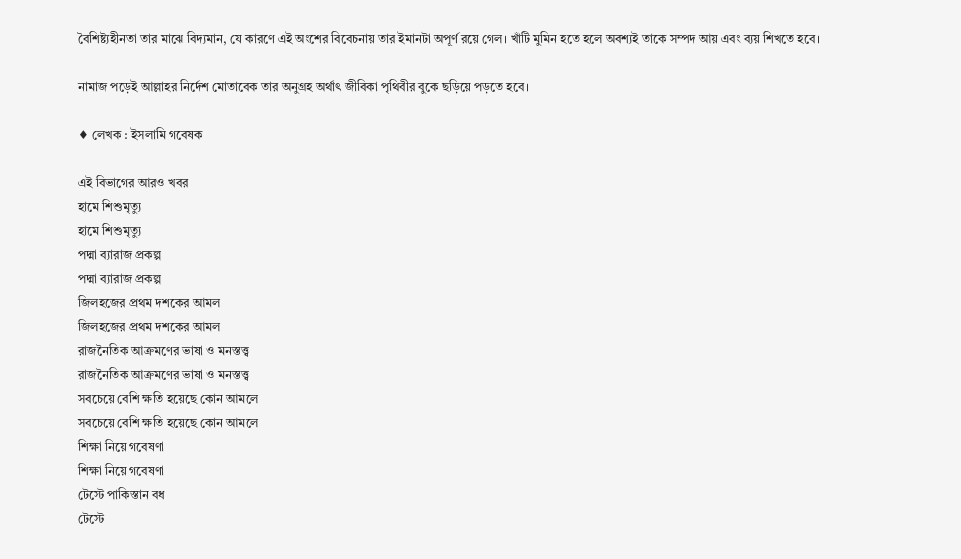বৈশিষ্ট্যহীনতা তার মাঝে বিদ্যমান, যে কারণে এই অংশের বিবেচনায় তার ইমানটা অপূর্ণ রয়ে গেল। খাঁটি মুমিন হতে হলে অবশ্যই তাকে সম্পদ আয় এবং ব্যয় শিখতে হবে।

নামাজ পড়েই আল্লাহর নির্দেশ মোতাবেক তার অনুগ্রহ অর্থাৎ জীবিকা পৃথিবীর বুকে ছড়িয়ে পড়তে হবে।

♦ লেখক : ইসলামি গবেষক

এই বিভাগের আরও খবর
হামে শিশুমৃত্যু
হামে শিশুমৃত্যু
পদ্মা ব্যারাজ প্রকল্প
পদ্মা ব্যারাজ প্রকল্প
জিলহজের প্রথম দশকের আমল
জিলহজের প্রথম দশকের আমল
রাজনৈতিক আক্রমণের ভাষা ও মনস্তত্ত্ব
রাজনৈতিক আক্রমণের ভাষা ও মনস্তত্ত্ব
সবচেয়ে বেশি ক্ষতি হয়েছে কোন আমলে
সবচেয়ে বেশি ক্ষতি হয়েছে কোন আমলে
শিক্ষা নিয়ে গবেষণা
শিক্ষা নিয়ে গবেষণা
টেস্টে পাকিস্তান বধ
টেস্টে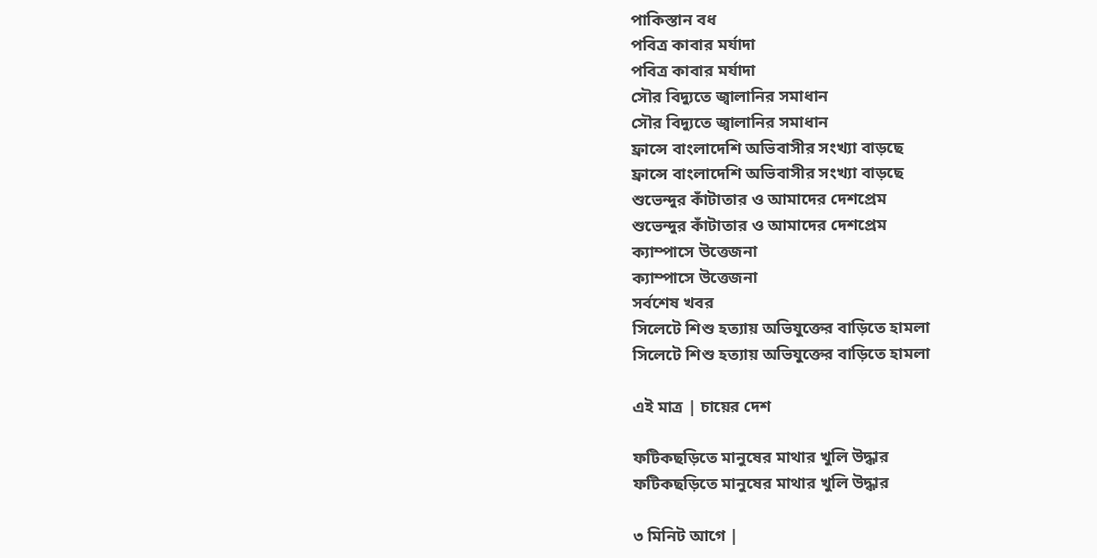পাকিস্তান বধ
পবিত্র কাবার মর্যাদা
পবিত্র কাবার মর্যাদা
সৌর বিদ্যুতে জ্বালানির সমাধান
সৌর বিদ্যুতে জ্বালানির সমাধান
ফ্রান্সে বাংলাদেশি অভিবাসীর সংখ্যা বাড়ছে
ফ্রান্সে বাংলাদেশি অভিবাসীর সংখ্যা বাড়ছে
শুভেন্দুর কাঁটাতার ও আমাদের দেশপ্রেম
শুভেন্দুর কাঁটাতার ও আমাদের দেশপ্রেম
ক্যাম্পাসে উত্তেজনা
ক্যাম্পাসে উত্তেজনা
সর্বশেষ খবর
সিলেটে শিশু হত্যায় অভিযুক্তের বাড়িতে হামলা
সিলেটে শিশু হত্যায় অভিযুক্তের বাড়িতে হামলা

এই মাত্র | চায়ের দেশ

ফটিকছড়িতে মানুষের মাথার খুলি উদ্ধার
ফটিকছড়িতে মানুষের মাথার খুলি উদ্ধার

৩ মিনিট আগে |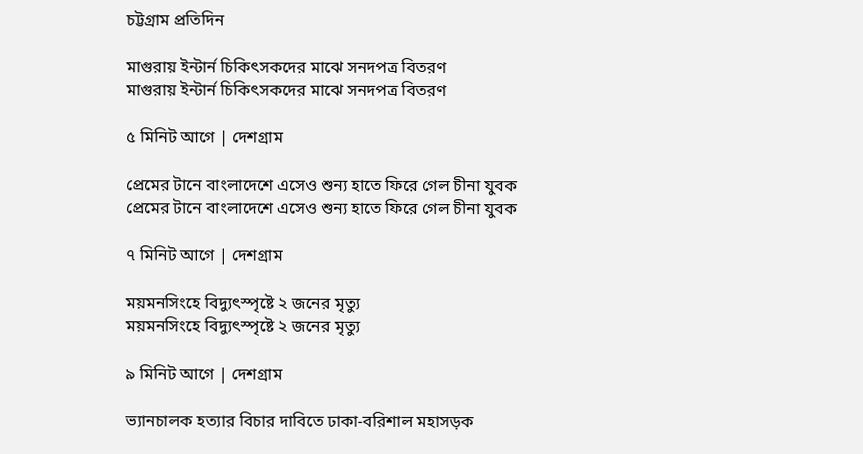চট্টগ্রাম প্রতিদিন

মাগুরায় ইন্টার্ন চিকিৎসকদের মাঝে সনদপত্র বিতরণ
মাগুরায় ইন্টার্ন চিকিৎসকদের মাঝে সনদপত্র বিতরণ

৫ মিনিট আগে | দেশগ্রাম

প্রেমের টানে বাংলাদেশে এসেও শুন্য হাতে ফিরে গেল চীনা যুবক
প্রেমের টানে বাংলাদেশে এসেও শুন্য হাতে ফিরে গেল চীনা যুবক

৭ মিনিট আগে | দেশগ্রাম

ময়মনসিংহে বিদ্যুৎস্পৃষ্টে ২ জনের মৃত্যু
ময়মনসিংহে বিদ্যুৎস্পৃষ্টে ২ জনের মৃত্যু

৯ মিনিট আগে | দেশগ্রাম

ভ্যানচালক হত্যার বিচার দাবিতে ঢাকা-বরিশাল মহাসড়ক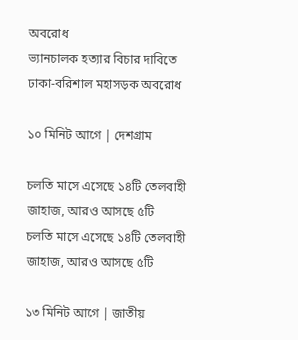অবরোধ
ভ্যানচালক হত্যার বিচার দাবিতে ঢাকা-বরিশাল মহাসড়ক অবরোধ

১০ মিনিট আগে | দেশগ্রাম

চলতি মাসে এসেছে ১৪টি তেলবাহী জাহাজ, আরও আসছে ৫টি
চলতি মাসে এসেছে ১৪টি তেলবাহী জাহাজ, আরও আসছে ৫টি

১৩ মিনিট আগে | জাতীয়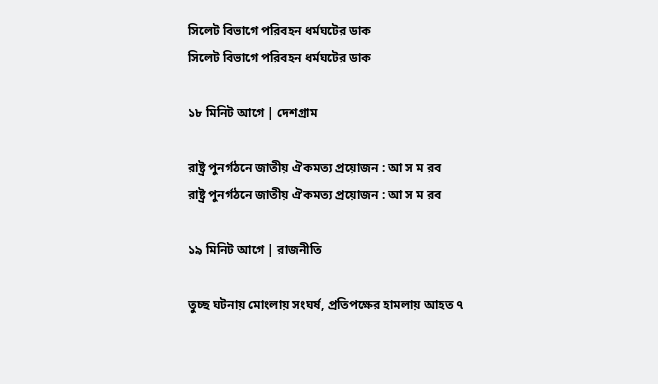সিলেট বিভাগে পরিবহন ধর্মঘটের ডাক
সিলেট বিভাগে পরিবহন ধর্মঘটের ডাক

১৮ মিনিট আগে | দেশগ্রাম

রাষ্ট্র পুনর্গঠনে জাতীয় ঐকমত্য প্রয়োজন : আ স ম‌ রব
রাষ্ট্র পুনর্গঠনে জাতীয় ঐকমত্য প্রয়োজন : আ স ম‌ রব

১৯ মিনিট আগে | রাজনীতি

তুচ্ছ ঘটনায় মোংলায় সংঘর্ষ, প্রতিপক্ষের হামলায় আহত ৭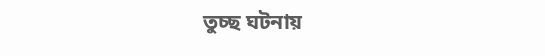তুচ্ছ ঘটনায়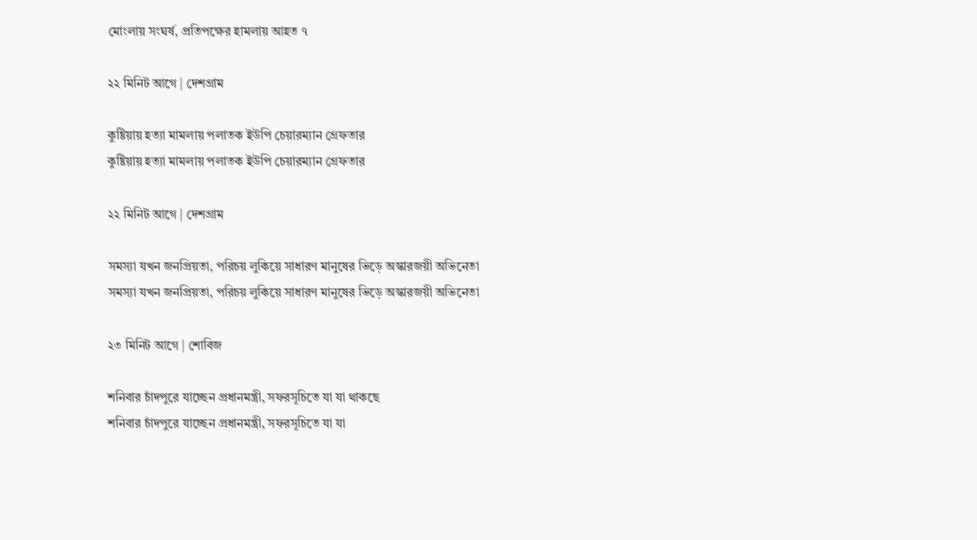মোংলায় সংঘর্ষ, প্রতিপক্ষের হামলায় আহত ৭

২২ মিনিট আগে | দেশগ্রাম

কুষ্টিয়ায় হত্যা মামলায় পলাতক ইউপি চেয়ারম্যান গ্রেফতার
কুষ্টিয়ায় হত্যা মামলায় পলাতক ইউপি চেয়ারম্যান গ্রেফতার

২২ মিনিট আগে | দেশগ্রাম

সমস্যা যখন জনপ্রিয়তা, পরিচয় লুকিয়ে সাধারণ মানুষের ভিড়ে অস্কারজয়ী অভিনেতা
সমস্যা যখন জনপ্রিয়তা, পরিচয় লুকিয়ে সাধারণ মানুষের ভিড়ে অস্কারজয়ী অভিনেতা

২৩ মিনিট আগে | শোবিজ

শনিবার চাঁদপুরে যাচ্ছেন প্রধানমন্ত্রী, সফরসূচিতে যা যা থাকছে
শনিবার চাঁদপুরে যাচ্ছেন প্রধানমন্ত্রী, সফরসূচিতে যা যা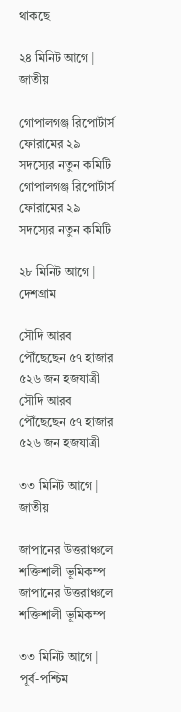থাকছে

২৪ মিনিট আগে | জাতীয়

গোপালগঞ্জ রিপোর্টার্স ফোরামের ২৯ সদস্যের নতুন কমিটি
গোপালগঞ্জ রিপোর্টার্স ফোরামের ২৯ সদস্যের নতুন কমিটি

২৮ মিনিট আগে | দেশগ্রাম

সৌদি আরব পৌঁছেছেন ৫৭ হাজার ৫২৬ জন হজযাত্রী
সৌদি আরব পৌঁছেছেন ৫৭ হাজার ৫২৬ জন হজযাত্রী

৩৩ মিনিট আগে | জাতীয়

জাপানের উত্তরাঞ্চলে শক্তিশালী ভূমিকম্প
জাপানের উত্তরাঞ্চলে শক্তিশালী ভূমিকম্প

৩৩ মিনিট আগে | পূর্ব-পশ্চিম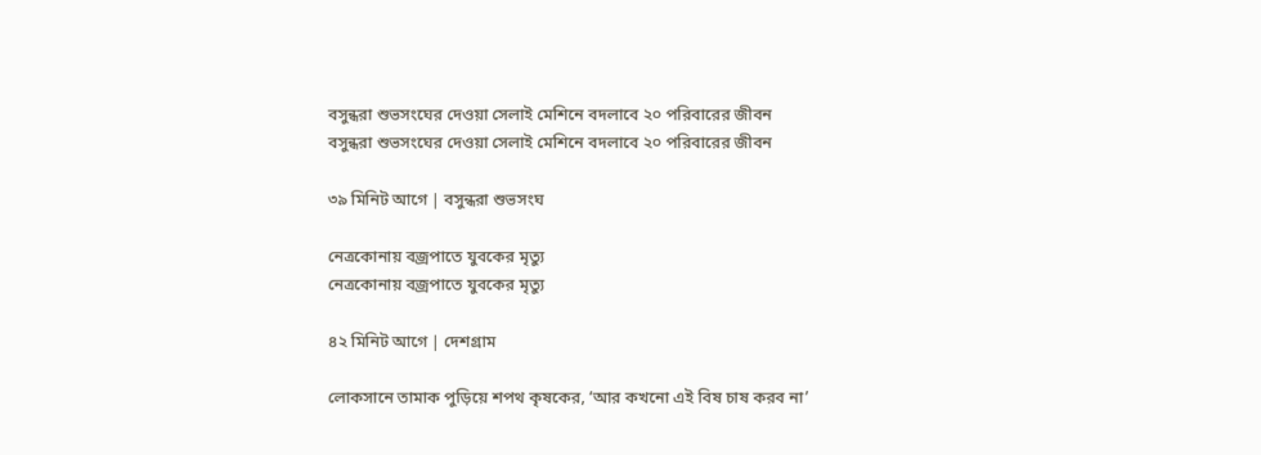বসুন্ধরা শুভসংঘের দেওয়া সেলাই মেশিনে বদলাবে ২০ পরিবারের জীবন
বসুন্ধরা শুভসংঘের দেওয়া সেলাই মেশিনে বদলাবে ২০ পরিবারের জীবন

৩৯ মিনিট আগে | বসুন্ধরা শুভসংঘ

নেত্রকোনায় বজ্রপাতে যুবকের মৃত্যু
নেত্রকোনায় বজ্রপাতে যুবকের মৃত্যু

৪২ মিনিট আগে | দেশগ্রাম

লোকসানে তামাক পুড়িয়ে শপথ কৃষকের, ‘আর কখনো এই বিষ চাষ করব না’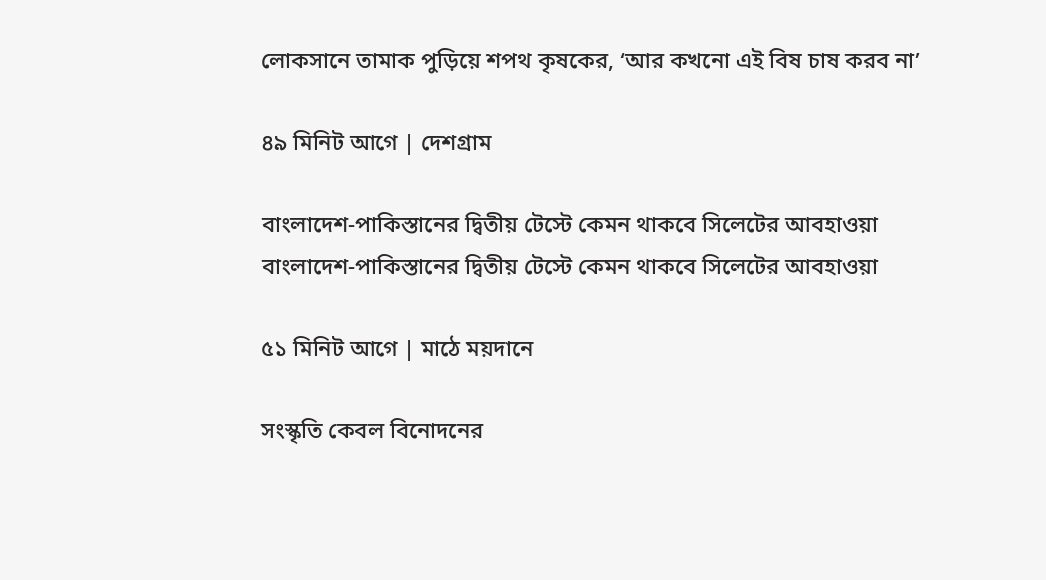লোকসানে তামাক পুড়িয়ে শপথ কৃষকের, ‘আর কখনো এই বিষ চাষ করব না’

৪৯ মিনিট আগে | দেশগ্রাম

বাংলাদেশ-পাকিস্তানের দ্বিতীয় টেস্টে কেমন থাকবে সিলেটের আবহাওয়া
বাংলাদেশ-পাকিস্তানের দ্বিতীয় টেস্টে কেমন থাকবে সিলেটের আবহাওয়া

৫১ মিনিট আগে | মাঠে ময়দানে

সংস্কৃতি কেবল বিনোদনের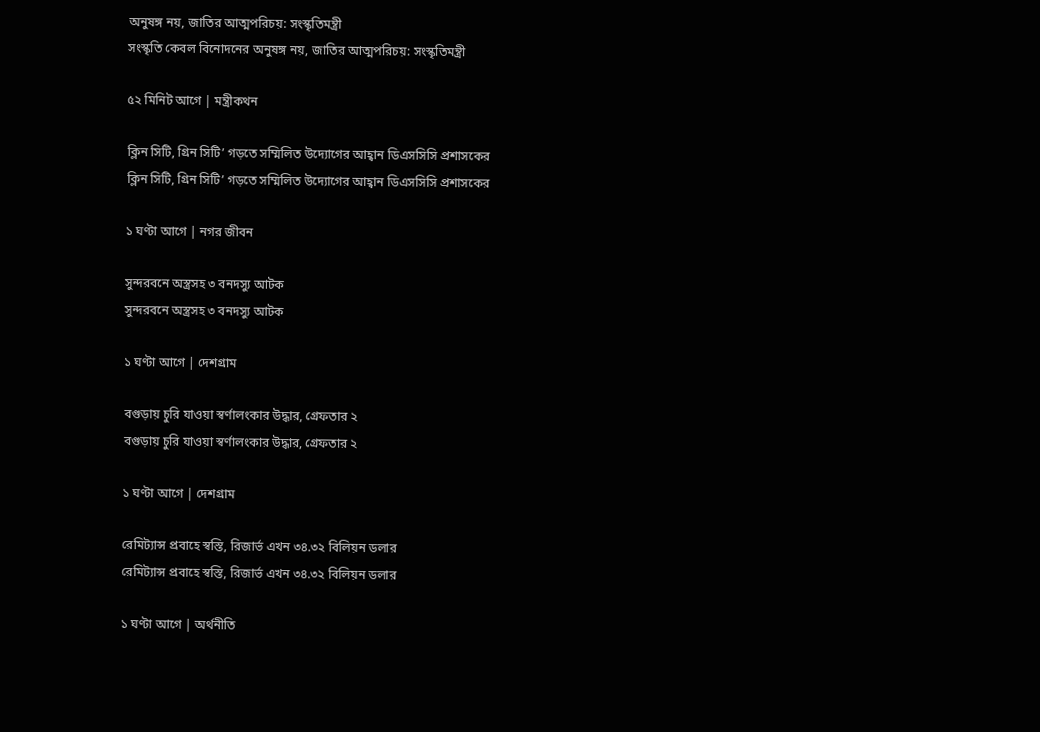অনুষঙ্গ নয়, জাতির আত্মপরিচয়: সংস্কৃতিমন্ত্রী
সংস্কৃতি কেবল বিনোদনের অনুষঙ্গ নয়, জাতির আত্মপরিচয়: সংস্কৃতিমন্ত্রী

৫২ মিনিট আগে | মন্ত্রীকথন

ক্লিন সিটি, গ্রিন সিটি’ গড়তে সম্মিলিত উদ্যোগের আহ্বান ডিএসসিসি প্রশাসকের
ক্লিন সিটি, গ্রিন সিটি’ গড়তে সম্মিলিত উদ্যোগের আহ্বান ডিএসসিসি প্রশাসকের

১ ঘণ্টা আগে | নগর জীবন

সুন্দরবনে অস্ত্রসহ ৩ বনদস্যু আটক
সুন্দরবনে অস্ত্রসহ ৩ বনদস্যু আটক

১ ঘণ্টা আগে | দেশগ্রাম

বগুড়ায় চুরি যাওয়া স্বর্ণালংকার উদ্ধার, গ্রেফতার ২
বগুড়ায় চুরি যাওয়া স্বর্ণালংকার উদ্ধার, গ্রেফতার ২

১ ঘণ্টা আগে | দেশগ্রাম

রেমিট্যান্স প্রবাহে স্বস্তি, রিজার্ভ এখন ৩৪.৩২ বিলিয়ন ডলার
রেমিট্যান্স প্রবাহে স্বস্তি, রিজার্ভ এখন ৩৪.৩২ বিলিয়ন ডলার

১ ঘণ্টা আগে | অর্থনীতি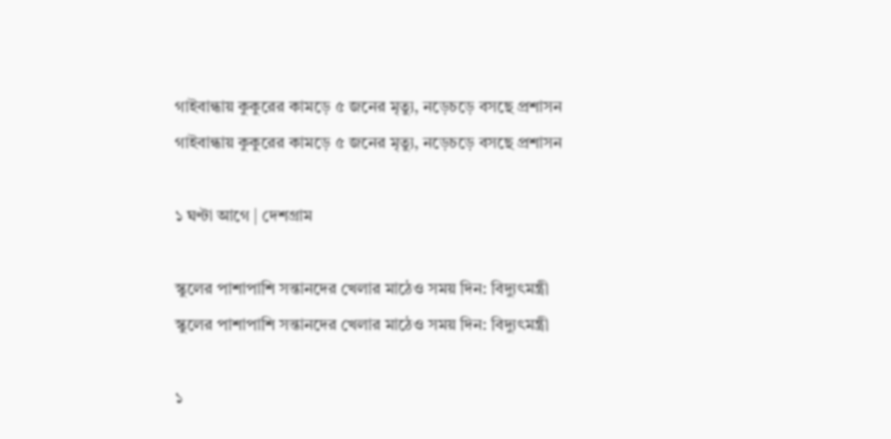গাইবান্ধায় কুকুরের কামড়ে ৫ জনের মৃত্যু, নড়েচড়ে বসছে প্রশাসন
গাইবান্ধায় কুকুরের কামড়ে ৫ জনের মৃত্যু, নড়েচড়ে বসছে প্রশাসন

১ ঘণ্টা আগে | দেশগ্রাম

স্কুলের পাশাপাশি সন্তানদের খেলার মাঠেও সময় দিন: বিদ্যুৎমন্ত্রী
স্কুলের পাশাপাশি সন্তানদের খেলার মাঠেও সময় দিন: বিদ্যুৎমন্ত্রী

১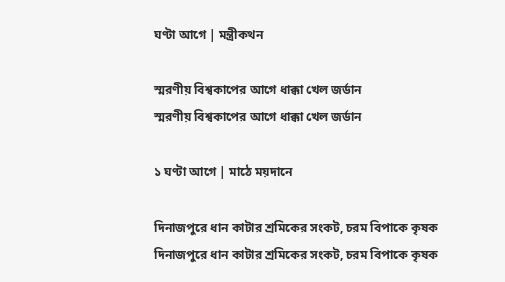ঘণ্টা আগে | মন্ত্রীকথন

স্মরণীয় বিশ্বকাপের আগে ধাক্কা খেল জর্ডান
স্মরণীয় বিশ্বকাপের আগে ধাক্কা খেল জর্ডান

১ ঘণ্টা আগে | মাঠে ময়দানে

দিনাজপুরে ধান কাটার শ্রমিকের সংকট, চরম বিপাকে কৃষক
দিনাজপুরে ধান কাটার শ্রমিকের সংকট, চরম বিপাকে কৃষক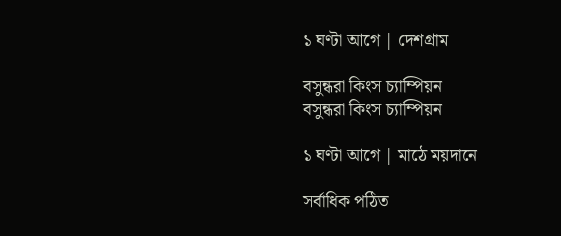১ ঘণ্টা আগে | দেশগ্রাম

বসুন্ধরা কিংস চ্যাম্পিয়ন
বসুন্ধরা কিংস চ্যাম্পিয়ন

১ ঘণ্টা আগে | মাঠে ময়দানে

সর্বাধিক পঠিত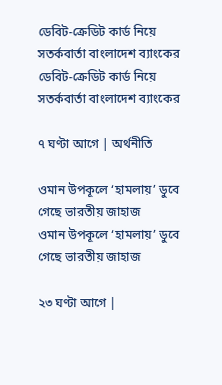ডেবিট-ক্রেডিট কার্ড নিয়ে সতর্কবার্তা বাংলাদেশ ব্যাংকের
ডেবিট-ক্রেডিট কার্ড নিয়ে সতর্কবার্তা বাংলাদেশ ব্যাংকের

৭ ঘণ্টা আগে | অর্থনীতি

ওমান উপকূলে ‘হামলায়’ ডুবে গেছে ভারতীয় জাহাজ
ওমান উপকূলে ‘হামলায়’ ডুবে গেছে ভারতীয় জাহাজ

২৩ ঘণ্টা আগে |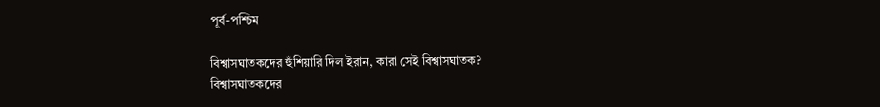পূর্ব-পশ্চিম

বিশ্বাসঘাতকদের হুঁশিয়ারি দিল ইরান, কারা সেই বিশ্বাসঘাতক?
বিশ্বাসঘাতকদের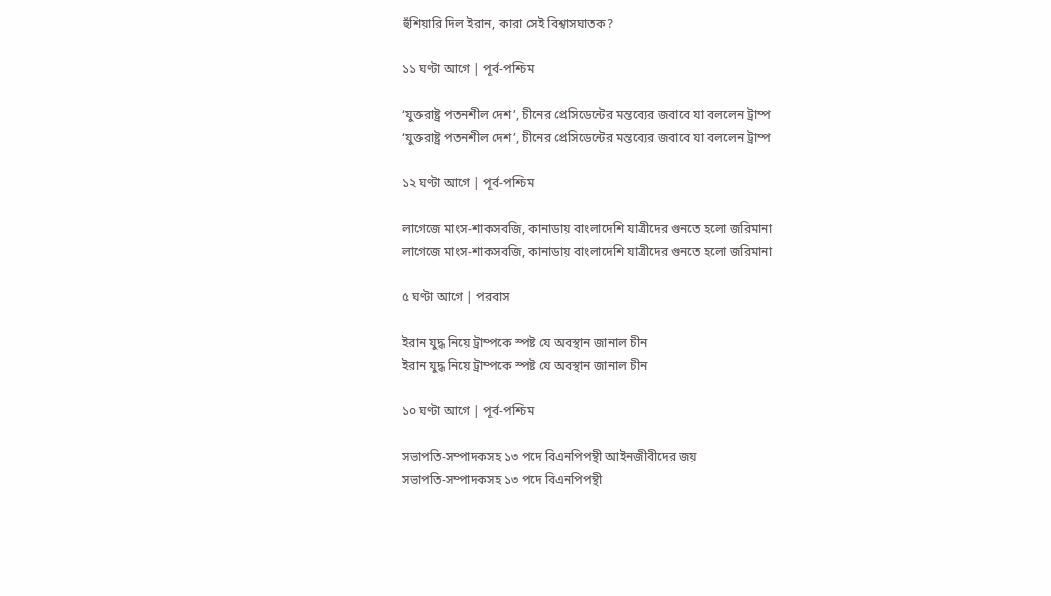হুঁশিয়ারি দিল ইরান, কারা সেই বিশ্বাসঘাতক?

১১ ঘণ্টা আগে | পূর্ব-পশ্চিম

‘যুক্তরাষ্ট্র পতনশীল দেশ’, চীনের প্রেসিডেন্টের মন্তব্যের জবাবে যা বললেন ট্রাম্প
‘যুক্তরাষ্ট্র পতনশীল দেশ’, চীনের প্রেসিডেন্টের মন্তব্যের জবাবে যা বললেন ট্রাম্প

১২ ঘণ্টা আগে | পূর্ব-পশ্চিম

লাগেজে মাংস-শাকসবজি, কানাডায় বাংলাদেশি যাত্রীদের গুনতে হলো জরিমানা
লাগেজে মাংস-শাকসবজি, কানাডায় বাংলাদেশি যাত্রীদের গুনতে হলো জরিমানা

৫ ঘণ্টা আগে | পরবাস

ইরান যুদ্ধ নিয়ে ট্রাম্পকে স্পষ্ট যে অবস্থান জানাল চীন
ইরান যুদ্ধ নিয়ে ট্রাম্পকে স্পষ্ট যে অবস্থান জানাল চীন

১০ ঘণ্টা আগে | পূর্ব-পশ্চিম

সভাপতি-সম্পাদকসহ ১৩ পদে বিএনপিপন্থী আইনজীবীদের জয়
সভাপতি-সম্পাদকসহ ১৩ পদে বিএনপিপন্থী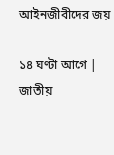আইনজীবীদের জয়

১৪ ঘণ্টা আগে | জাতীয়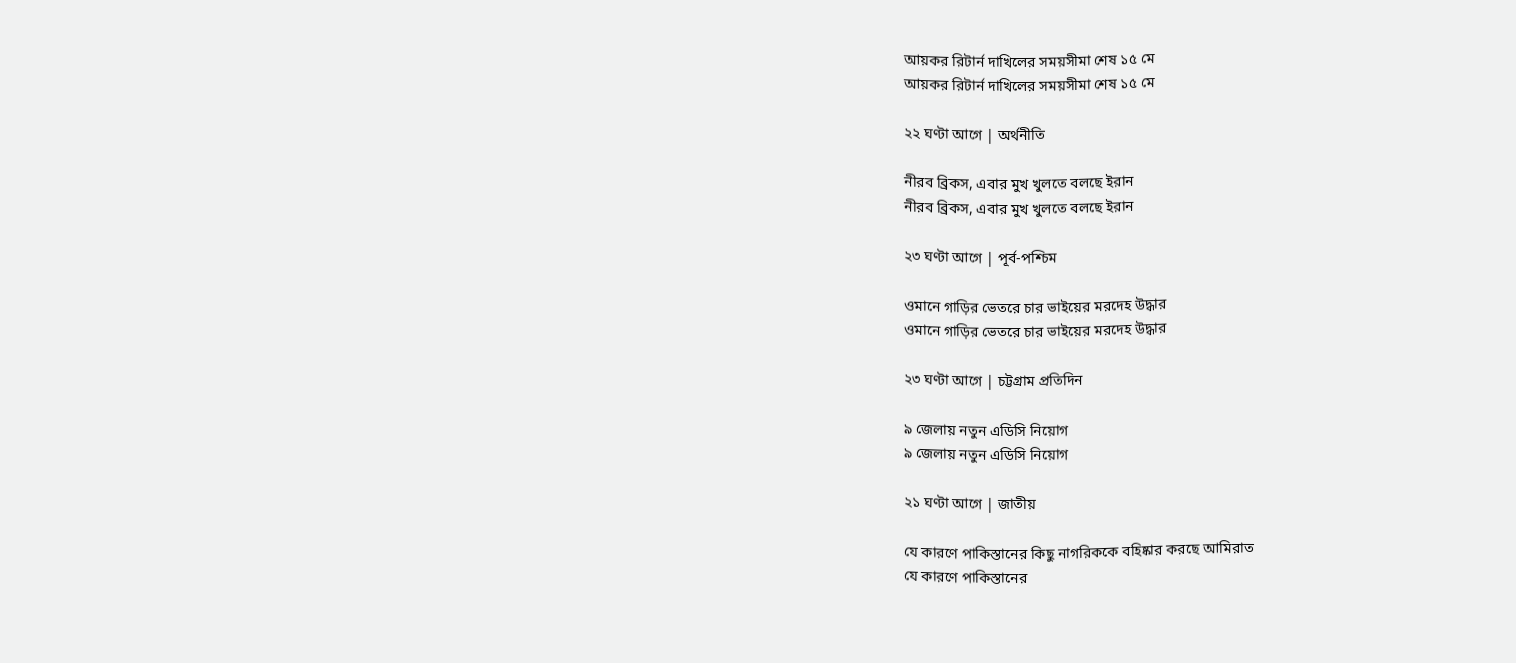আয়কর রিটার্ন দাখিলের সময়সীমা শেষ ১৫ মে
আয়কর রিটার্ন দাখিলের সময়সীমা শেষ ১৫ মে

২২ ঘণ্টা আগে | অর্থনীতি

নীরব ব্রিকস, এবার মুখ খুলতে বলছে ইরান
নীরব ব্রিকস, এবার মুখ খুলতে বলছে ইরান

২৩ ঘণ্টা আগে | পূর্ব-পশ্চিম

ওমানে গাড়ির ভেতরে চার ভাইয়ের মরদেহ উদ্ধার
ওমানে গাড়ির ভেতরে চার ভাইয়ের মরদেহ উদ্ধার

২৩ ঘণ্টা আগে | চট্টগ্রাম প্রতিদিন

৯ জেলায় নতুন এডিসি নিয়োগ
৯ জেলায় নতুন এডিসি নিয়োগ

২১ ঘণ্টা আগে | জাতীয়

যে কারণে পাকিস্তানের কিছু নাগরিককে বহিষ্কার করছে আমিরাত
যে কারণে পাকিস্তানের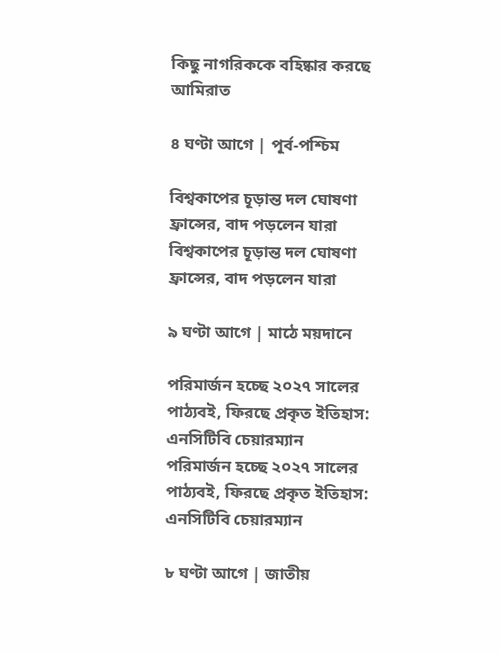কিছু নাগরিককে বহিষ্কার করছে আমিরাত

৪ ঘণ্টা আগে | পূর্ব-পশ্চিম

বিশ্বকাপের চূড়ান্ত দল ঘোষণা ফ্রান্সের, বাদ পড়লেন যারা
বিশ্বকাপের চূড়ান্ত দল ঘোষণা ফ্রান্সের, বাদ পড়লেন যারা

৯ ঘণ্টা আগে | মাঠে ময়দানে

পরিমার্জন হচ্ছে ২০২৭ সালের পাঠ্যবই, ফিরছে প্রকৃত ইতিহাস: এনসিটিবি চেয়ারম্যান
পরিমার্জন হচ্ছে ২০২৭ সালের পাঠ্যবই, ফিরছে প্রকৃত ইতিহাস: এনসিটিবি চেয়ারম্যান

৮ ঘণ্টা আগে | জাতীয়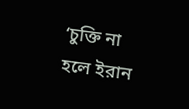‘চুক্তি না হলে ইরান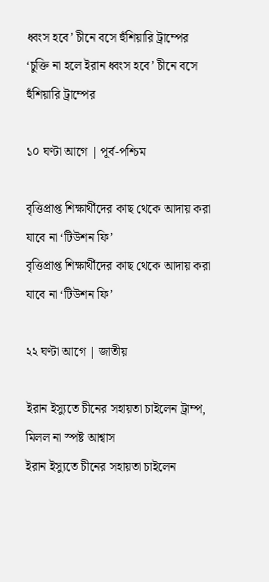ধ্বংস হবে’ চীনে বসে হুঁশিয়ারি ট্রাম্পের
‘চুক্তি না হলে ইরান ধ্বংস হবে’ চীনে বসে হুঁশিয়ারি ট্রাম্পের

১০ ঘণ্টা আগে | পূর্ব-পশ্চিম

বৃত্তিপ্রাপ্ত শিক্ষার্থীদের কাছ থেকে আদায় করা যাবে না ‘টিউশন ফি’
বৃত্তিপ্রাপ্ত শিক্ষার্থীদের কাছ থেকে আদায় করা যাবে না ‘টিউশন ফি’

২২ ঘণ্টা আগে | জাতীয়

ইরান ইস্যুতে চীনের সহায়তা চাইলেন ট্রাম্প, মিলল না স্পষ্ট আশ্বাস
ইরান ইস্যুতে চীনের সহায়তা চাইলেন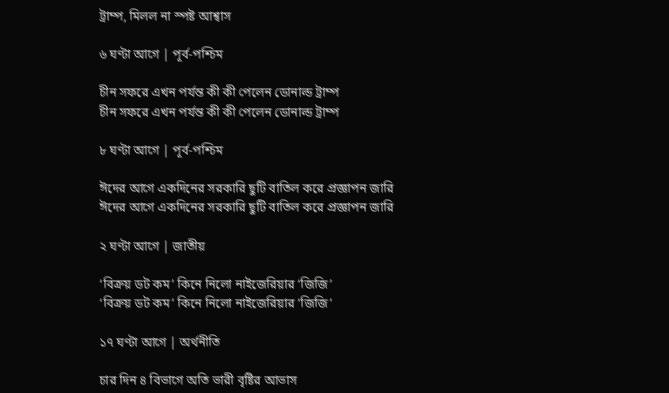ট্রাম্প, মিলল না স্পষ্ট আশ্বাস

৬ ঘণ্টা আগে | পূর্ব-পশ্চিম

চীন সফরে এখন পর্যন্ত কী কী পেলেন ডোনাল্ড ট্রাম্প
চীন সফরে এখন পর্যন্ত কী কী পেলেন ডোনাল্ড ট্রাম্প

৮ ঘণ্টা আগে | পূর্ব-পশ্চিম

ঈদের আগে একদিনের সরকারি ছুটি বাতিল করে প্রজ্ঞাপন জারি
ঈদের আগে একদিনের সরকারি ছুটি বাতিল করে প্রজ্ঞাপন জারি

২ ঘণ্টা আগে | জাতীয়

‘বিক্রয় ডট কম’ কিনে নিলো নাইজেরিয়ার ‘জিজি’
‘বিক্রয় ডট কম’ কিনে নিলো নাইজেরিয়ার ‘জিজি’

১৭ ঘণ্টা আগে | অর্থনীতি

চার দিন ৪ বিভাগে অতি ভারী বৃষ্টির আভাস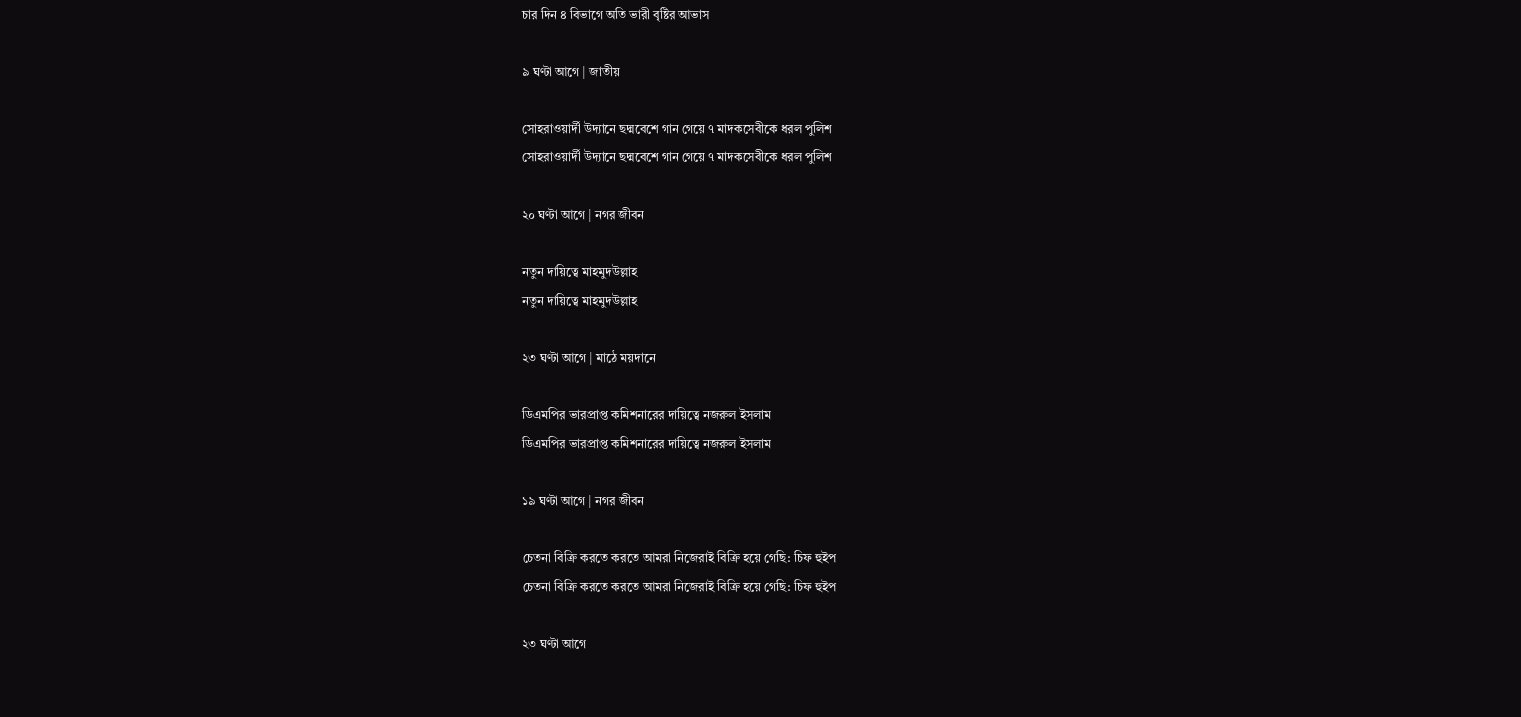চার দিন ৪ বিভাগে অতি ভারী বৃষ্টির আভাস

৯ ঘণ্টা আগে | জাতীয়

সোহরাওয়ার্দী উদ্যানে ছদ্মবেশে গান গেয়ে ৭ মাদকসেবীকে ধরল পুলিশ
সোহরাওয়ার্দী উদ্যানে ছদ্মবেশে গান গেয়ে ৭ মাদকসেবীকে ধরল পুলিশ

২০ ঘণ্টা আগে | নগর জীবন

নতুন দায়িত্বে মাহমুদউল্লাহ
নতুন দায়িত্বে মাহমুদউল্লাহ

২৩ ঘণ্টা আগে | মাঠে ময়দানে

ডিএমপির ভারপ্রাপ্ত কমিশনারের দায়িত্বে নজরুল ইসলাম
ডিএমপির ভারপ্রাপ্ত কমিশনারের দায়িত্বে নজরুল ইসলাম

১৯ ঘণ্টা আগে | নগর জীবন

চেতনা বিক্রি করতে করতে আমরা নিজেরাই বিক্রি হয়ে গেছি: চিফ হুইপ
চেতনা বিক্রি করতে করতে আমরা নিজেরাই বিক্রি হয়ে গেছি: চিফ হুইপ

২৩ ঘণ্টা আগে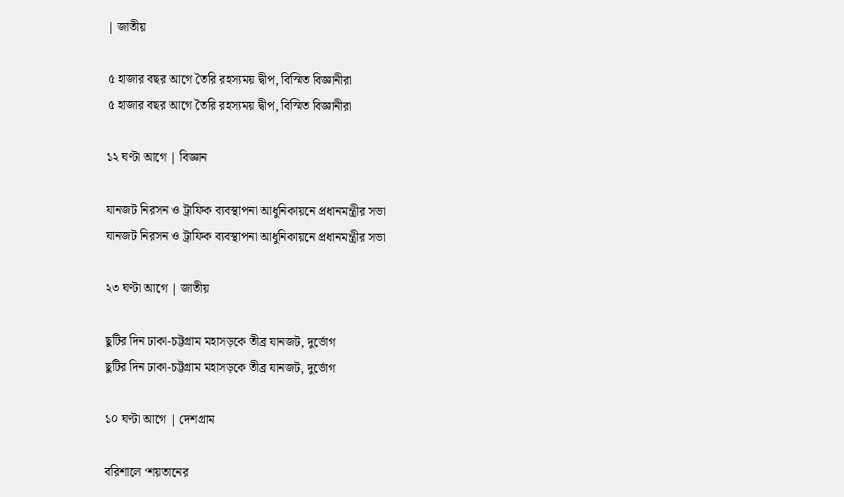| জাতীয়

৫ হাজার বছর আগে তৈরি রহস্যময় দ্বীপ, বিস্মিত বিজ্ঞানীরা
৫ হাজার বছর আগে তৈরি রহস্যময় দ্বীপ, বিস্মিত বিজ্ঞানীরা

১২ ঘণ্টা আগে | বিজ্ঞান

যানজট নিরসন ও ট্রাফিক ব্যবস্থাপনা আধুনিকায়নে প্রধানমন্ত্রীর সভা
যানজট নিরসন ও ট্রাফিক ব্যবস্থাপনা আধুনিকায়নে প্রধানমন্ত্রীর সভা

২৩ ঘণ্টা আগে | জাতীয়

ছুটির দিন ঢাকা-চট্টগ্রাম মহাসড়কে তীব্র যানজট, দুর্ভোগ
ছুটির দিন ঢাকা-চট্টগ্রাম মহাসড়কে তীব্র যানজট, দুর্ভোগ

১০ ঘণ্টা আগে | দেশগ্রাম

বরিশালে ‘শয়তানের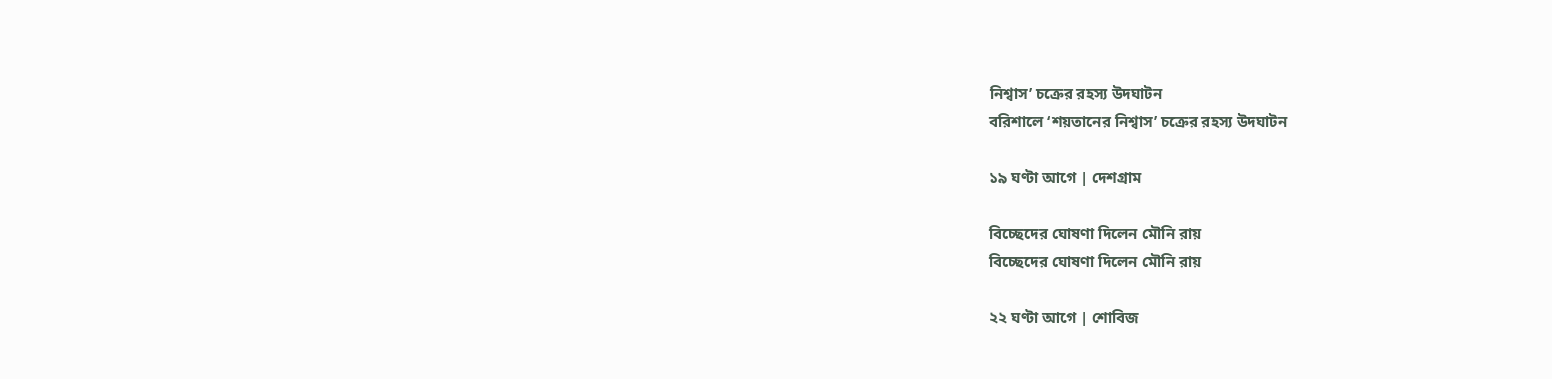নিশ্বাস’ চক্রের রহস্য উদঘাটন
বরিশালে ‘শয়তানের নিশ্বাস’ চক্রের রহস্য উদঘাটন

১৯ ঘণ্টা আগে | দেশগ্রাম

বিচ্ছেদের ঘোষণা দিলেন মৌনি রায়
বিচ্ছেদের ঘোষণা দিলেন মৌনি রায়

২২ ঘণ্টা আগে | শোবিজ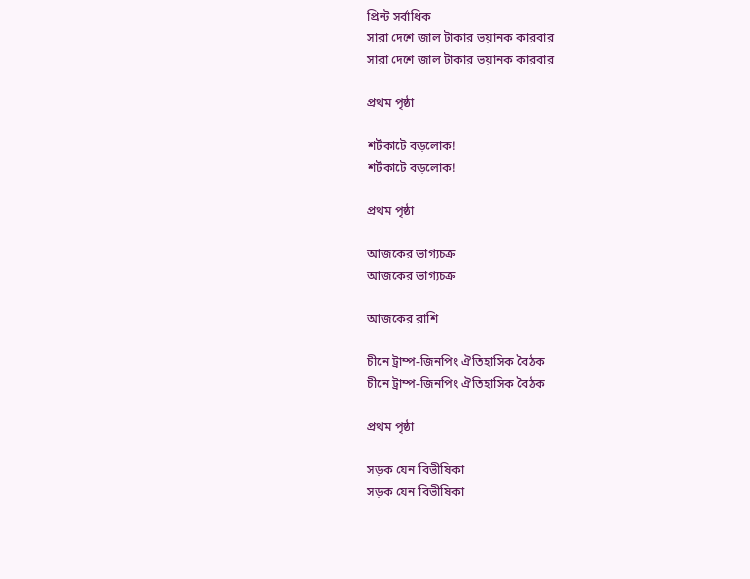প্রিন্ট সর্বাধিক
সারা দেশে জাল টাকার ভয়ানক কারবার
সারা দেশে জাল টাকার ভয়ানক কারবার

প্রথম পৃষ্ঠা

শর্টকাটে বড়লোক!
শর্টকাটে বড়লোক!

প্রথম পৃষ্ঠা

আজকের ভাগ্যচক্র
আজকের ভাগ্যচক্র

আজকের রাশি

চীনে ট্রাম্প-জিনপিং ঐতিহাসিক বৈঠক
চীনে ট্রাম্প-জিনপিং ঐতিহাসিক বৈঠক

প্রথম পৃষ্ঠা

সড়ক যেন বিভীষিকা
সড়ক যেন বিভীষিকা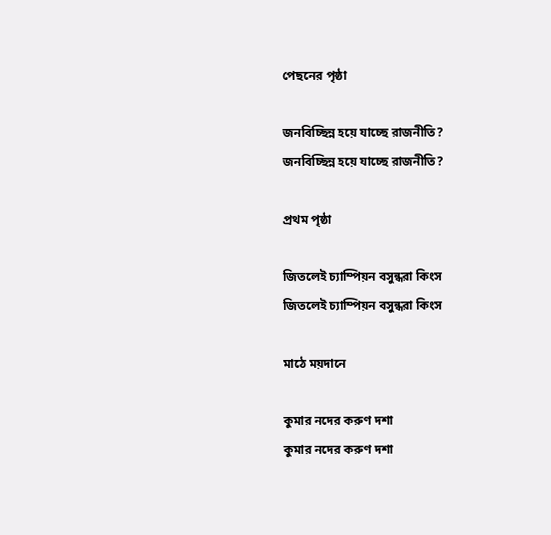পেছনের পৃষ্ঠা

জনবিচ্ছিন্ন হয়ে যাচ্ছে রাজনীতি?
জনবিচ্ছিন্ন হয়ে যাচ্ছে রাজনীতি?

প্রথম পৃষ্ঠা

জিতলেই চ্যাম্পিয়ন বসুন্ধরা কিংস
জিতলেই চ্যাম্পিয়ন বসুন্ধরা কিংস

মাঠে ময়দানে

কুমার নদের করুণ দশা
কুমার নদের করুণ দশা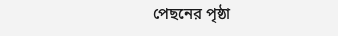পেছনের পৃষ্ঠা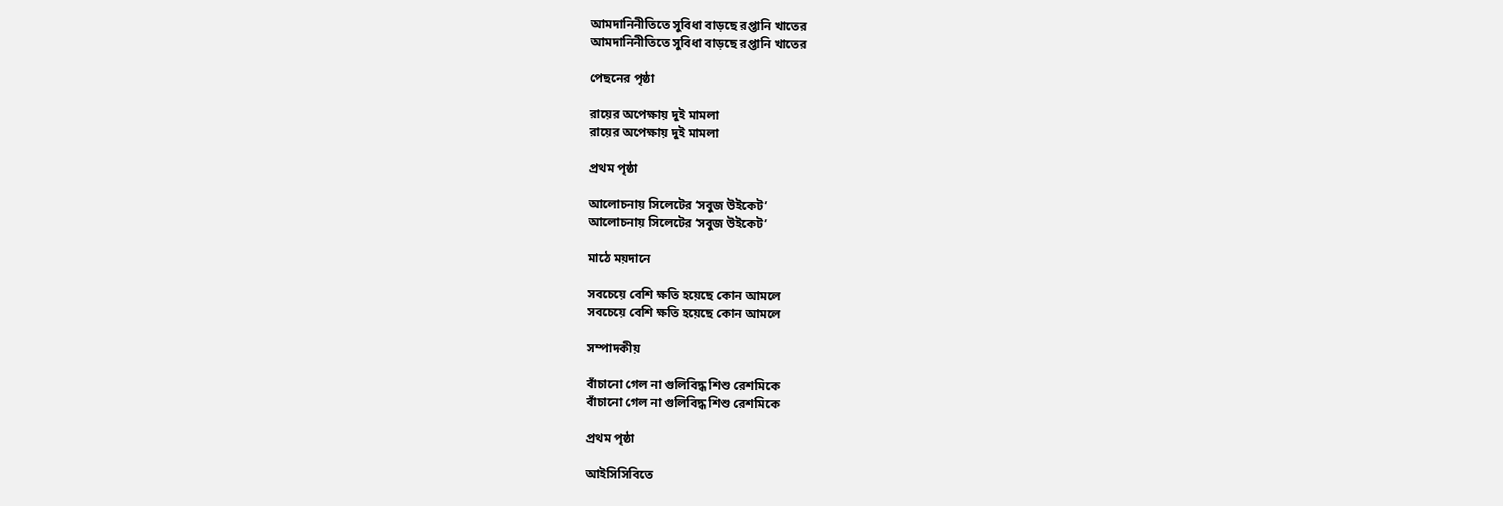আমদানিনীতিতে সুবিধা বাড়ছে রপ্তানি খাতের
আমদানিনীতিতে সুবিধা বাড়ছে রপ্তানি খাতের

পেছনের পৃষ্ঠা

রায়ের অপেক্ষায় দুই মামলা
রায়ের অপেক্ষায় দুই মামলা

প্রথম পৃষ্ঠা

আলোচনায় সিলেটের ‘সবুজ উইকেট’
আলোচনায় সিলেটের ‘সবুজ উইকেট’

মাঠে ময়দানে

সবচেয়ে বেশি ক্ষতি হয়েছে কোন আমলে
সবচেয়ে বেশি ক্ষতি হয়েছে কোন আমলে

সম্পাদকীয়

বাঁচানো গেল না গুলিবিদ্ধ শিশু রেশমিকে
বাঁচানো গেল না গুলিবিদ্ধ শিশু রেশমিকে

প্রথম পৃষ্ঠা

আইসিসিবিতে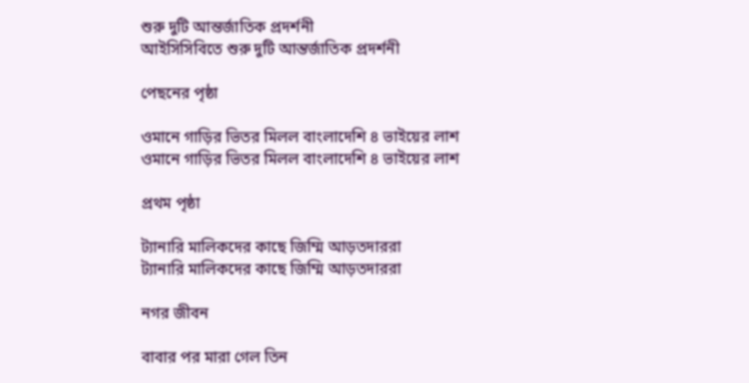শুরু দুটি আন্তর্জাতিক প্রদর্শনী
আইসিসিবিতে শুরু দুটি আন্তর্জাতিক প্রদর্শনী

পেছনের পৃষ্ঠা

ওমানে গাড়ির ভিতর মিলল বাংলাদেশি ৪ ভাইয়ের লাশ
ওমানে গাড়ির ভিতর মিলল বাংলাদেশি ৪ ভাইয়ের লাশ

প্রথম পৃষ্ঠা

ট্যানারি মালিকদের কাছে জিম্মি আড়তদাররা
ট্যানারি মালিকদের কাছে জিম্মি আড়তদাররা

নগর জীবন

বাবার পর মারা গেল তিন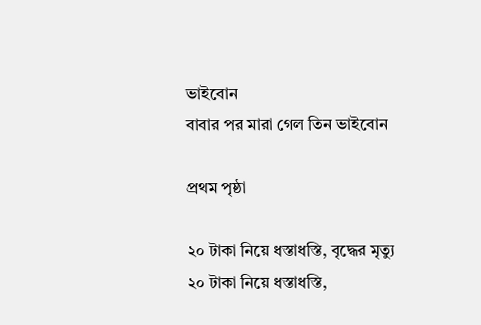ভাইবোন
বাবার পর মারা গেল তিন ভাইবোন

প্রথম পৃষ্ঠা

২০ টাকা নিয়ে ধস্তাধস্তি, বৃদ্ধের মৃত্যু
২০ টাকা নিয়ে ধস্তাধস্তি,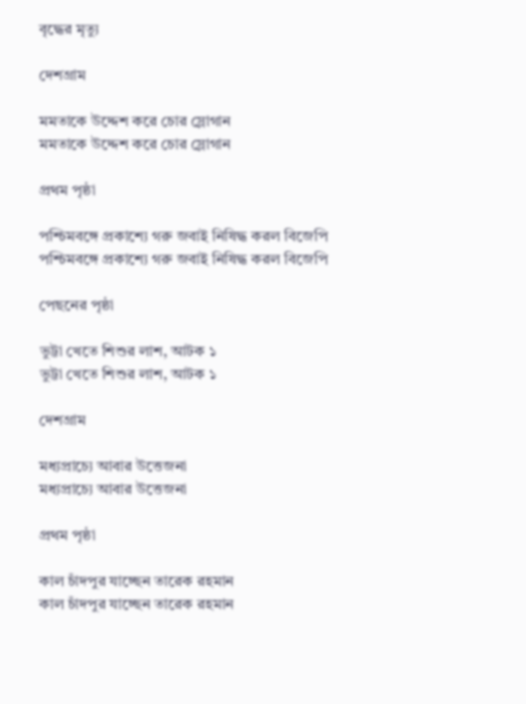বৃদ্ধের মৃত্যু

দেশগ্রাম

মমতাকে উদ্দেশ করে চোর স্লোগান
মমতাকে উদ্দেশ করে চোর স্লোগান

প্রথম পৃষ্ঠা

পশ্চিমবঙ্গে প্রকাশ্যে গরু জবাই নিষিদ্ধ করল বিজেপি
পশ্চিমবঙ্গে প্রকাশ্যে গরু জবাই নিষিদ্ধ করল বিজেপি

পেছনের পৃষ্ঠা

ভুট্টা খেতে শিশুর লাশ, আটক ১
ভুট্টা খেতে শিশুর লাশ, আটক ১

দেশগ্রাম

মধ্যপ্রাচ্যে আবার উত্তেজনা
মধ্যপ্রাচ্যে আবার উত্তেজনা

প্রথম পৃষ্ঠা

কাল চাঁদপুর যাচ্ছেন তারেক রহমান
কাল চাঁদপুর যাচ্ছেন তারেক রহমান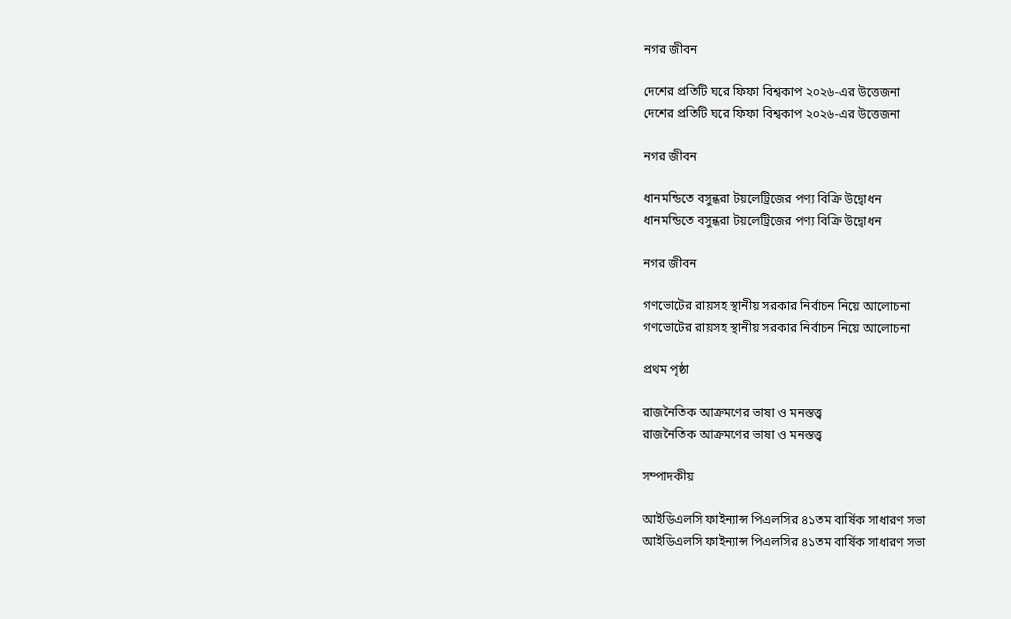নগর জীবন

দেশের প্রতিটি ঘরে ফিফা বিশ্বকাপ ২০২৬-এর উত্তেজনা
দেশের প্রতিটি ঘরে ফিফা বিশ্বকাপ ২০২৬-এর উত্তেজনা

নগর জীবন

ধানমন্ডিতে বসুন্ধরা টয়লেট্রিজের পণ্য বিক্রি উদ্বোধন
ধানমন্ডিতে বসুন্ধরা টয়লেট্রিজের পণ্য বিক্রি উদ্বোধন

নগর জীবন

গণভোটের রায়সহ স্থানীয় সরকার নির্বাচন নিয়ে আলোচনা
গণভোটের রায়সহ স্থানীয় সরকার নির্বাচন নিয়ে আলোচনা

প্রথম পৃষ্ঠা

রাজনৈতিক আক্রমণের ভাষা ও মনস্তত্ত্ব
রাজনৈতিক আক্রমণের ভাষা ও মনস্তত্ত্ব

সম্পাদকীয়

আইডিএলসি ফাইন্যান্স পিএলসির ৪১তম বার্ষিক সাধারণ সভা
আইডিএলসি ফাইন্যান্স পিএলসির ৪১তম বার্ষিক সাধারণ সভা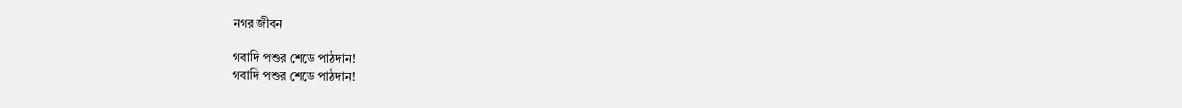নগর জীবন

গবাদি পশুর শেডে পাঠদান!
গবাদি পশুর শেডে পাঠদান!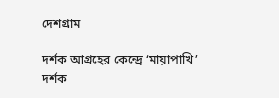দেশগ্রাম

দর্শক আগ্রহের কেন্দ্রে ‘মায়াপাখি’
দর্শক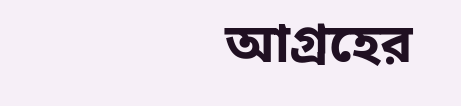আগ্রহের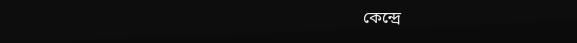কেন্দ্রে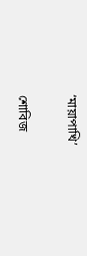‘মায়াপাখি’

শোবিজ